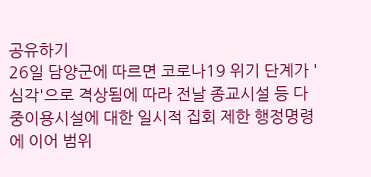공유하기
26일 담양군에 따르면 코로나19 위기 단계가 '심각'으로 격상됨에 따라 전날 종교시설 등 다중이용시설에 대한 일시적 집회 제한 행정명령에 이어 범위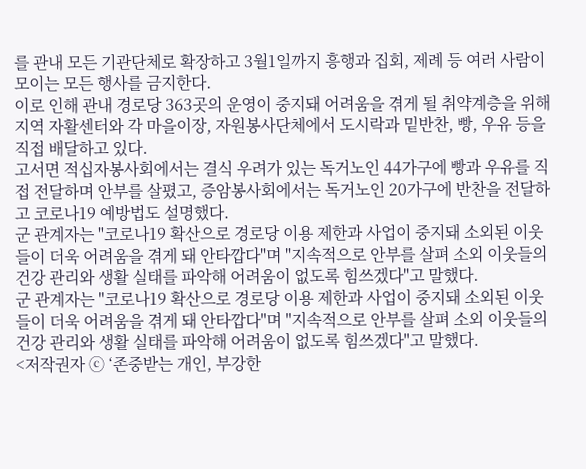를 관내 모든 기관단체로 확장하고 3월1일까지 흥행과 집회, 제례 등 여러 사람이 모이는 모든 행사를 금지한다.
이로 인해 관내 경로당 363곳의 운영이 중지돼 어려움을 겪게 될 취약계층을 위해 지역 자활센터와 각 마을이장, 자원봉사단체에서 도시락과 밑반찬, 빵, 우유 등을 직접 배달하고 있다.
고서면 적십자봉사회에서는 결식 우려가 있는 독거노인 44가구에 빵과 우유를 직접 전달하며 안부를 살폈고, 증암봉사회에서는 독거노인 20가구에 반찬을 전달하고 코로나19 예방법도 설명했다.
군 관계자는 "코로나19 확산으로 경로당 이용 제한과 사업이 중지돼 소외된 이웃들이 더욱 어려움을 겪게 돼 안타깝다"며 "지속적으로 안부를 살펴 소외 이웃들의 건강 관리와 생활 실태를 파악해 어려움이 없도록 힘쓰겠다"고 말했다.
군 관계자는 "코로나19 확산으로 경로당 이용 제한과 사업이 중지돼 소외된 이웃들이 더욱 어려움을 겪게 돼 안타깝다"며 "지속적으로 안부를 살펴 소외 이웃들의 건강 관리와 생활 실태를 파악해 어려움이 없도록 힘쓰겠다"고 말했다.
<저작권자 ⓒ ‘존중받는 개인, 부강한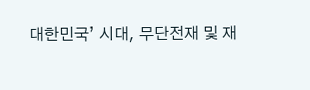대한민국’ 시대, 무단전재 및 재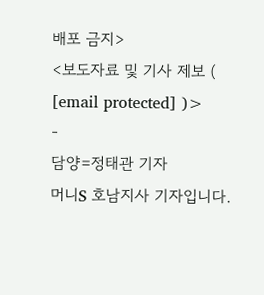배포 금지>
<보도자료 및 기사 제보 ( [email protected] )>
-
담양=정태관 기자
머니S 호남지사 기자입니다.